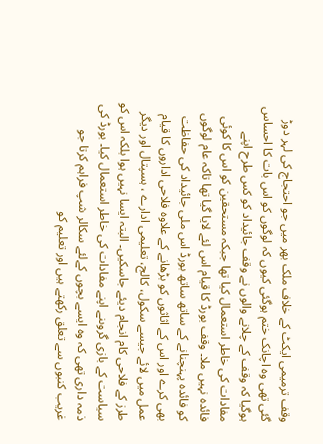وقف ترمیمی ایکٹ کے خلاف ملک بھر میں جو احتجاج کی لہر دوڑ گئی تھی وہ اچانک ختم ہوگئی کیوں کہ لوگوں کو اس بات کا احساس ہوگیا کہ وقف کے چلانے والوں نے وقف جائیداد کو کس طرح اپنے مفادات کی خاطر استعمال کیا تھا جبکہ مستحقین کو اس کا کوئی فائدہ نہیں ملا۔ وقف بورڈ کا قیام اس لئے لایا گیا تھا تاکہ عام لوگوں کو فائدہ پہنچنانے کے ساتھ ساتھ بورڈ اس ملی جائیداد کی حفاظت بھی کرے اور اس کے اثاثوں کو بڑھانے کے علاوہ فلاحی اداروں کا قیام عمل میں لائے جیسے سکول، کالج، تعلیمی ادارے ، ہسپتال اور دیگر طرز کے فلاحی کام انجام دیئے جاسکیں۔ البتہ ایسا نہیں ہوا بلکہ اس کو سیاست کے بازی گروںنے اپنے مفادات کی خاطر استعمال کیا۔ بورڈ کی ذمہ داری تھی کہ وہ ایسے بچوں کےلئے سکالر شپ فراہم کرتا جو غریب کنبوں سے تعلق رکھتے ہیں اور تعلیم کو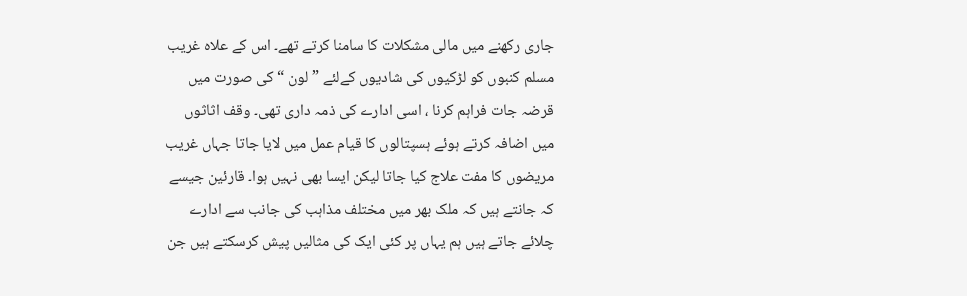جاری رکھنے میں مالی مشکلات کا سامنا کرتے تھے۔ اس کے علاہ غریب مسلم کنبوں کو لڑکیوں کی شادیوں کےلئے ”لون “ کی صورت میں قرضہ جات فراہم کرنا ، اسی ادارے کی ذمہ داری تھی۔ وقف اثاثوں میں اضافہ کرتے ہوئے ہسپتالوں کا قیام عمل میں لایا جاتا جہاں غریب مریضوں کا مفت علاج کیا جاتا لیکن ایسا بھی نہیں ہوا۔ قارئین جیسے کہ جانتے ہیں کہ ملک بھر میں مختلف مذاہب کی جانب سے ادارے چلائے جاتے ہیں ہم یہاں پر کئی ایک کی مثالیں پیش کرسکتے ہیں جن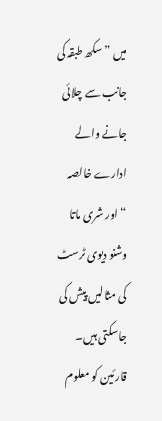میں ”سکھ طبقہ کی جانب سے چلائی جانے والے ادارے خالصہ “اور شری ماتا وشنو دیوی ٹرسٹ کی مثالیں پیش کی جاسکتی ہیں۔ قارئین کو معلوم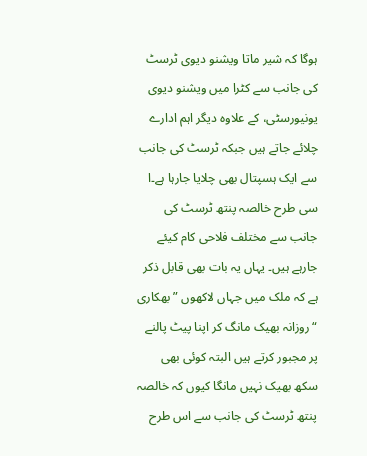ہوگا کہ شیر ماتا ویشنو دیوی ٹرسٹ کی جانب سے کٹرا میں ویشنو دیوی یونیورسٹی، کے علاوہ دیگر اہم ادارے چلائے جاتے ہیں جبکہ ٹرسٹ کی جانب سے ایک ہسپتال بھی چلایا جارہا ہے۔ا سی طرح خالصہ پنتھ ٹرسٹ کی جانب سے مختلف فلاحی کام کیئے جارہے ہیں۔ یہاں یہ بات بھی قابل ذکر ہے کہ ملک میں جہاں لاکھوں ”بھکاری “روزانہ بھیک مانگ کر اپنا پیٹ پالنے پر مجبور کرتے ہیں البتہ کوئی بھی سکھ بھیک نہیں مانگا کیوں کہ خالصہ پنتھ ٹرسٹ کی جانب سے اس طرح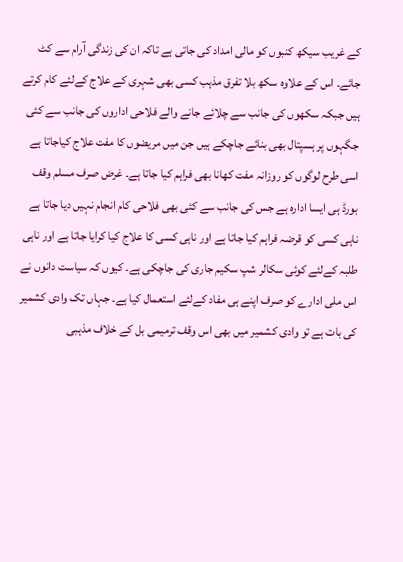کے غریب سیکھ کنبوں کو مالی امداد کی جاتی ہے تاکہ ان کی زندگی آرام سے کٹ جائے۔ اس کے علاوہ سکھ بلا تفرق مذہب کسی بھی شہری کے علاج کےلئے کام کرتے ہیں جبکہ سکھوں کی جانب سے چلائے جانے والے فلاحی اداروں کی جانب سے کئی جگہوں پر ہسپتال بھی بنائے جاچکے ہیں جن میں مریضوں کا مفت علاج کیاجاتا ہے اسی طرح لوگوں کو روزانہ مفت کھانا بھی فراہم کیا جاتا ہے۔ غرض صرف مسلم وقف بورڈ ہی ایسا ادارہ ہے جس کی جانب سے کئی بھی فلاحی کام انجام نہیں دیا جاتا ہے ناہی کسی کو قرضہ فراہم کیا جاتا ہے اور ناہی کسی کا علاج کیا کرایا جاتا ہے اور ناہی طلبہ کےلئے کوئی سکالر شپ سکیم جاری کی جاچکی ہے۔ کیوں کہ سیاست دانوں نے اس ملی ادارے کو صرف اپنے ہی مفاد کےلئے استعمال کیا ہے۔ جہاں تک وادی کشمیر کی بات ہے تو وادی کشمیر میں بھی اس وقف ترمیمی بل کے خلاف مذہبی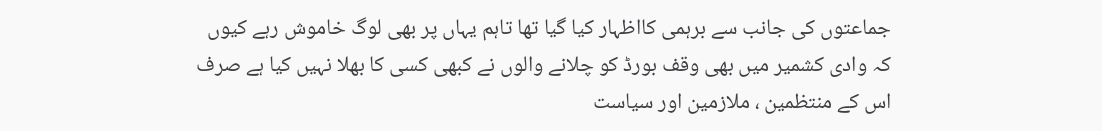جماعتوں کی جانب سے برہمی کااظہار کیا گیا تھا تاہم یہاں پر بھی لوگ خاموش رہے کیوں کہ وادی کشمیر میں بھی وقف بورڈ کو چلانے والوں نے کبھی کسی کا بھلا نہیں کیا ہے صرف اس کے منتظمین ، ملازمین اور سیاست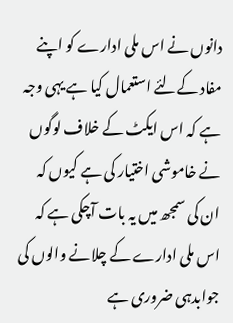دانوں نے اس ملی ادارے کو اپنے مفاد کےلئے استعمال کیا ہے یہی وجہ ہے کہ اس ایکٹ کے خلاف لوگوں نے خاموشی اختیار کی ہے کیوں کہ ان کی سمجھ میں یہ بات آچکی ہے کہ
اس ملی ادارے کے چلانے والوں کی جوابدہی ضروری ہے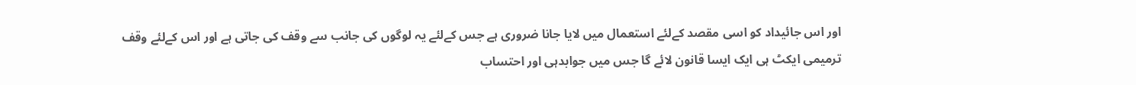اور اس جائیداد کو اسی مقصد کےلئے استعمال میں لایا جانا ضروری ہے جس کےلئے یہ لوگوں کی جانب سے وقف کی جاتی ہے اور اس کےلئے وقف ترمیمی ایکٹ ہی ایک ایسا قانون لائے گا جس میں جوابدہی اور احتساب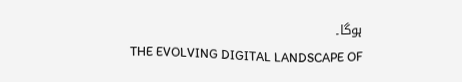ہوگا۔
THE EVOLVING DIGITAL LANDSCAPE OF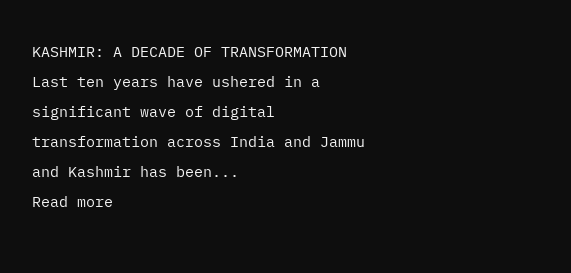KASHMIR: A DECADE OF TRANSFORMATION
Last ten years have ushered in a significant wave of digital transformation across India and Jammu and Kashmir has been...
Read more